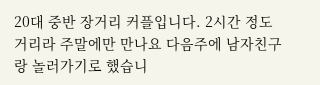20대 중반 장거리 커플입니다. 2시간 정도 거리라 주말에만 만나요 다음주에 남자친구랑 놀러가기로 했습니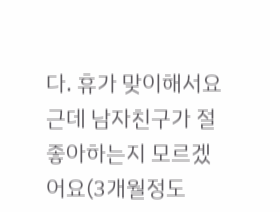다. 휴가 맞이해서요
근데 남자친구가 절 좋아하는지 모르겠어요(3개월정도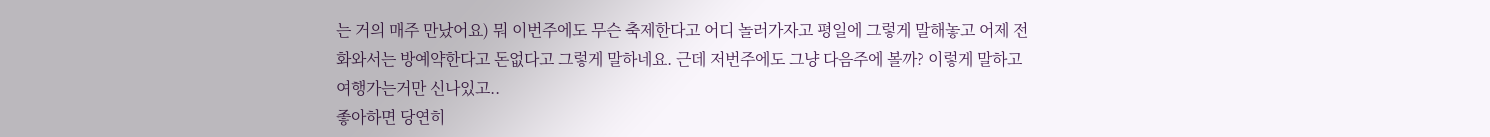는 거의 매주 만났어요) 뭐 이번주에도 무슨 축제한다고 어디 놀러가자고 평일에 그렇게 말해놓고 어제 전화와서는 방예약한다고 돈없다고 그렇게 말하네요. 근데 저번주에도 그냥 다음주에 볼까? 이렇게 말하고
여행가는거만 신나있고..
좋아하면 당연히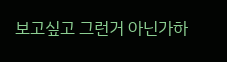보고싶고 그런거 아닌가하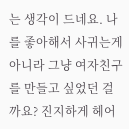는 생각이 드네요. 나를 좋아해서 사귀는게 아니라 그냥 여자친구를 만들고 싶었던 걸까요? 진지하게 헤어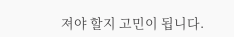져야 할지 고민이 됩니다.